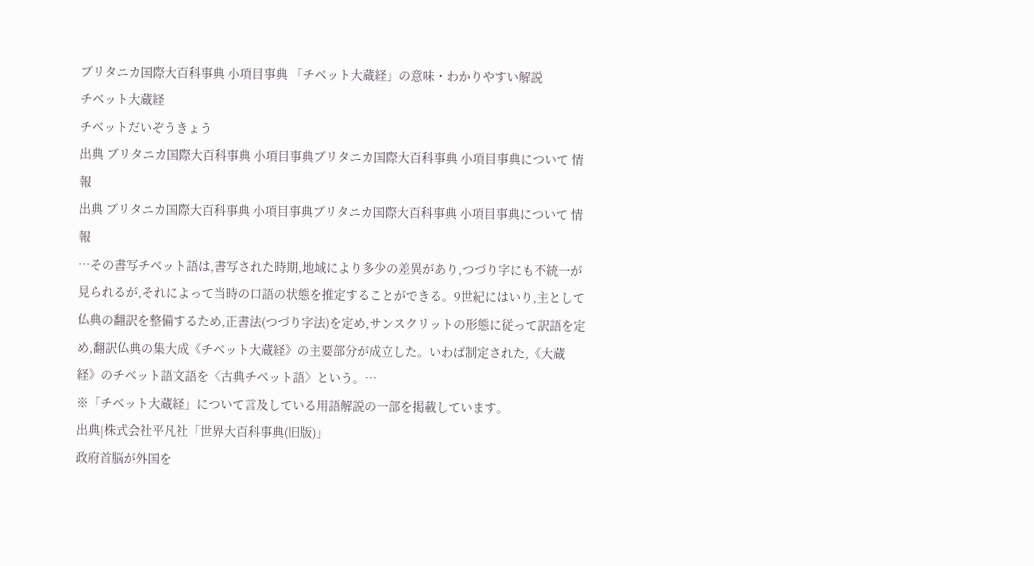ブリタニカ国際大百科事典 小項目事典 「チベット大蔵経」の意味・わかりやすい解説
チベット大蔵経
チベットだいぞうきょう
出典 ブリタニカ国際大百科事典 小項目事典ブリタニカ国際大百科事典 小項目事典について 情報
出典 ブリタニカ国際大百科事典 小項目事典ブリタニカ国際大百科事典 小項目事典について 情報
…その書写チベット語は,書写された時期,地域により多少の差異があり,つづり字にも不統一が見られるが,それによって当時の口語の状態を推定することができる。9世紀にはいり,主として仏典の翻訳を整備するため,正書法(つづり字法)を定め,サンスクリットの形態に従って訳語を定め,翻訳仏典の集大成《チベット大蔵経》の主要部分が成立した。いわば制定された,《大蔵経》のチベット語文語を〈古典チベット語〉という。…
※「チベット大蔵経」について言及している用語解説の一部を掲載しています。
出典|株式会社平凡社「世界大百科事典(旧版)」
政府首脳が外国を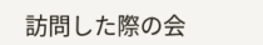訪問した際の会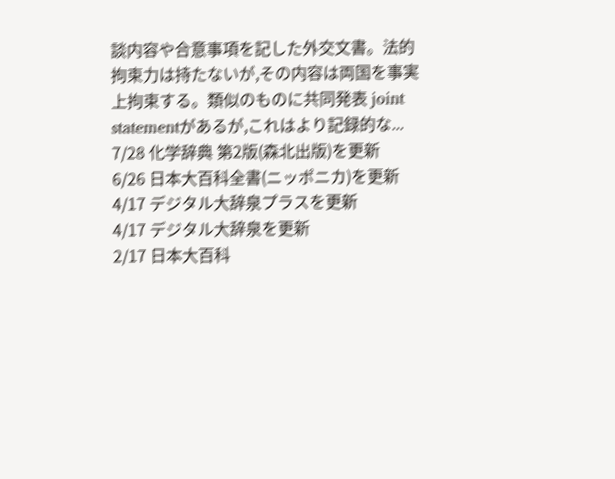談内容や合意事項を記した外交文書。法的拘束力は持たないが,その内容は両国を事実上拘束する。類似のものに共同発表 joint statementがあるが,これはより記録的な...
7/28 化学辞典 第2版(森北出版)を更新
6/26 日本大百科全書(ニッポニカ)を更新
4/17 デジタル大辞泉プラスを更新
4/17 デジタル大辞泉を更新
2/17 日本大百科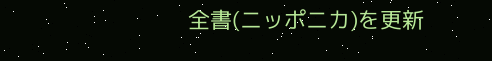全書(ニッポニカ)を更新